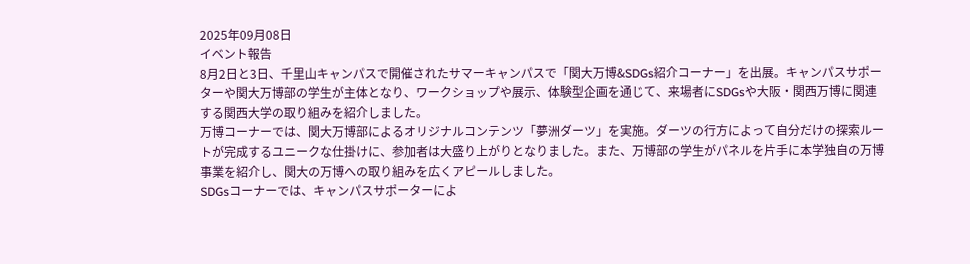2025年09月08日
イベント報告
8月2日と3日、千里山キャンパスで開催されたサマーキャンパスで「関大万博&SDGs紹介コーナー」を出展。キャンパスサポーターや関大万博部の学生が主体となり、ワークショップや展示、体験型企画を通じて、来場者にSDGsや大阪・関西万博に関連する関西大学の取り組みを紹介しました。
万博コーナーでは、関大万博部によるオリジナルコンテンツ「夢洲ダーツ」を実施。ダーツの行方によって自分だけの探索ルートが完成するユニークな仕掛けに、参加者は大盛り上がりとなりました。また、万博部の学生がパネルを片手に本学独自の万博事業を紹介し、関大の万博への取り組みを広くアピールしました。
SDGsコーナーでは、キャンパスサポーターによ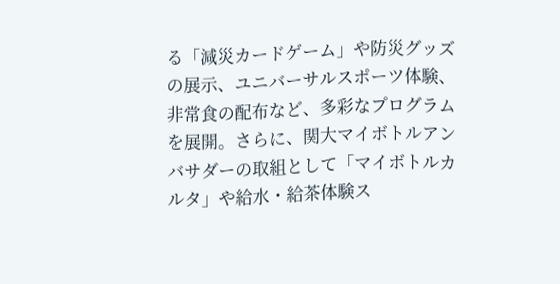る「減災カードゲーム」や防災グッズの展示、ユニバーサルスポーツ体験、非常食の配布など、多彩なプログラムを展開。さらに、関大マイボトルアンバサダーの取組として「マイボトルカルタ」や給水・給茶体験ス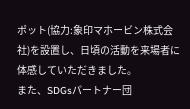ポット(協力:象印マホービン株式会社)を設置し、日頃の活動を来場者に体感していただきました。
また、SDGsパートナー団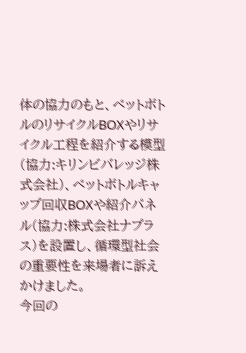体の協力のもと、ペットボトルのリサイクルBOXやリサイクル工程を紹介する模型(協力:キリンビバレッジ株式会社)、ペットボトルキャップ回収BOXや紹介パネル(協力:株式会社ナプラス)を設置し、循環型社会の重要性を来場者に訴えかけました。
今回の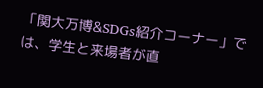「関大万博&SDGs紹介コーナー」では、学生と来場者が直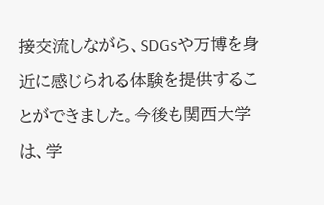接交流しながら、SDGsや万博を身近に感じられる体験を提供することができました。今後も関西大学は、学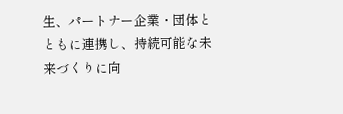生、パートナー企業・団体とともに連携し、持続可能な未来づくりに向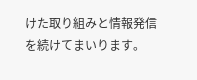けた取り組みと情報発信を続けてまいります。